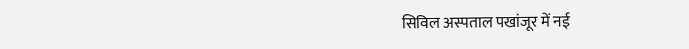सिविल अस्पताल पखांजूर में नई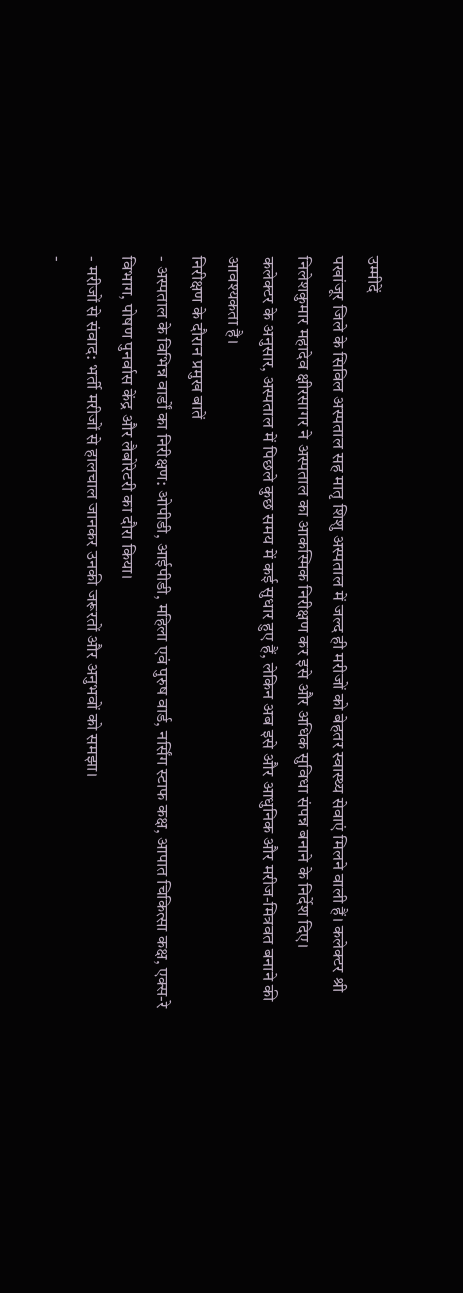उम्मीदें
पखांजूर जिले के सिविल अस्पताल सह मातृ शिशु अस्पताल में जल्द ही मरीजों को बेहतर स्वास्थ्य सेवाएं मिलने वाली हैं। कलेक्टर श्री निलेशकुमार महादेव क्षीरसागर ने अस्पताल का आकस्मिक निरीक्षण कर इसे और अधिक सुविधा संपन्न बनाने के निर्देश दिए।
कलेक्टर के अनुसार, अस्पताल में पिछले कुछ समय में कई सुधार हुए हैं, लेकिन अब इसे और आधुनिक और मरीज-मित्रवत बनाने की आवश्यकता है।
निरीक्षण के दौरान प्रमुख बातें
- अस्पताल के विभिन्न वार्डों का निरीक्षण: ओपीडी, आईपीडी, महिला एवं पुरुष वार्ड, नर्सिंग स्टाफ कक्ष, आपात चिकित्सा कक्ष, एक्स-रे विभाग, पोषण पुनर्वास केंद्र और लैबोरेटरी का दौरा किया।
- मरीजों से संवाद: भर्ती मरीजों से हालचाल जानकर उनकी जरूरतों और अनुभवों को समझा।
-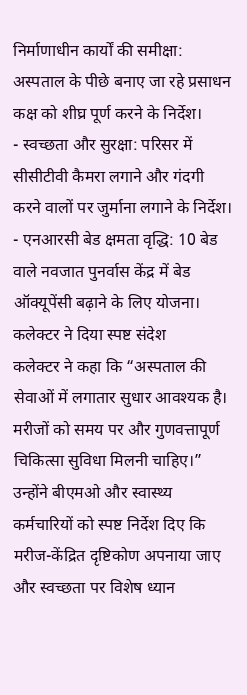निर्माणाधीन कार्यों की समीक्षा: अस्पताल के पीछे बनाए जा रहे प्रसाधन कक्ष को शीघ्र पूर्ण करने के निर्देश।
- स्वच्छता और सुरक्षा: परिसर में सीसीटीवी कैमरा लगाने और गंदगी करने वालों पर जुर्माना लगाने के निर्देश।
- एनआरसी बेड क्षमता वृद्धि: 10 बेड वाले नवजात पुनर्वास केंद्र में बेड ऑक्यूपेंसी बढ़ाने के लिए योजना।
कलेक्टर ने दिया स्पष्ट संदेश
कलेक्टर ने कहा कि “अस्पताल की सेवाओं में लगातार सुधार आवश्यक है। मरीजों को समय पर और गुणवत्तापूर्ण चिकित्सा सुविधा मिलनी चाहिए।” उन्होंने बीएमओ और स्वास्थ्य कर्मचारियों को स्पष्ट निर्देश दिए कि मरीज-केंद्रित दृष्टिकोण अपनाया जाए और स्वच्छता पर विशेष ध्यान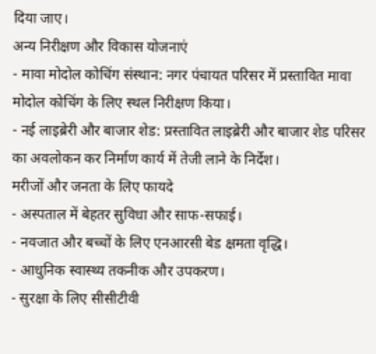दिया जाए।
अन्य निरीक्षण और विकास योजनाएं
- मावा मोदोल कोचिंग संस्थान: नगर पंचायत परिसर में प्रस्तावित मावा मोदोल कोचिंग के लिए स्थल निरीक्षण किया।
- नई लाइब्रेरी और बाजार शेड: प्रस्तावित लाइब्रेरी और बाजार शेड परिसर का अवलोकन कर निर्माण कार्य में तेजी लाने के निर्देश।
मरीजों और जनता के लिए फायदे
- अस्पताल में बेहतर सुविधा और साफ-सफाई।
- नवजात और बच्चों के लिए एनआरसी बेड क्षमता वृद्धि।
- आधुनिक स्वास्थ्य तकनीक और उपकरण।
- सुरक्षा के लिए सीसीटीवी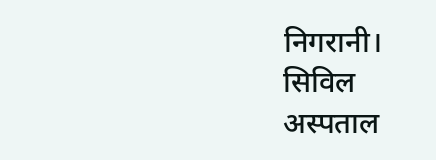निगरानी।
सिविल अस्पताल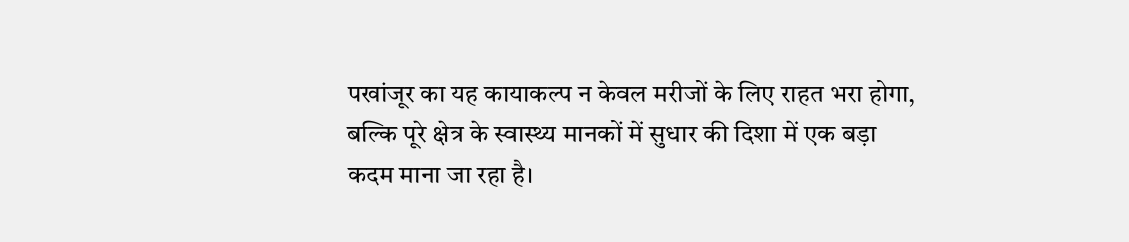पखांजूर का यह कायाकल्प न केवल मरीजों के लिए राहत भरा होगा, बल्कि पूरे क्षेत्र के स्वास्थ्य मानकों में सुधार की दिशा में एक बड़ा कदम माना जा रहा है।